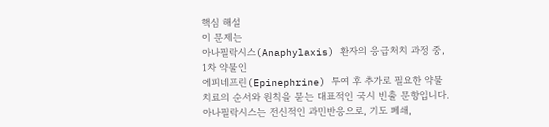핵심 해설
이 문제는
아나필락시스(Anaphylaxis) 환자의 응급처치 과정 중, 1차 약물인
에피네프린(Epinephrine) 투여 후 추가로 필요한 약물 치료의 순서와 원칙을 묻는 대표적인 국시 빈출 문항입니다. 아나필락시스는 전신적인 과민반응으로, 기도 폐쇄,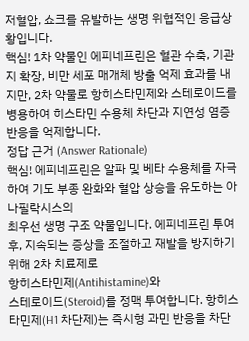저혈압, 쇼크를 유발하는 생명 위협적인 응급상황입니다.
핵심! 1차 약물인 에피네프린은 혈관 수축, 기관지 확장, 비만 세포 매개체 방출 억제 효과를 내지만, 2차 약물로 항히스타민제와 스테로이드를 병용하여 히스타민 수용체 차단과 지연성 염증 반응을 억제합니다.
정답 근거 (Answer Rationale)
핵심! 에피네프린은 알파 및 베타 수용체를 자극하여 기도 부종 완화와 혈압 상승을 유도하는 아나필락시스의
최우선 생명 구조 약물입니다. 에피네프린 투여 후, 지속되는 증상을 조절하고 재발을 방지하기 위해 2차 치료제로
항히스타민제(Antihistamine)와
스테로이드(Steroid)를 정맥 투여합니다. 항히스타민제(H1 차단제)는 즉시형 과민 반응을 차단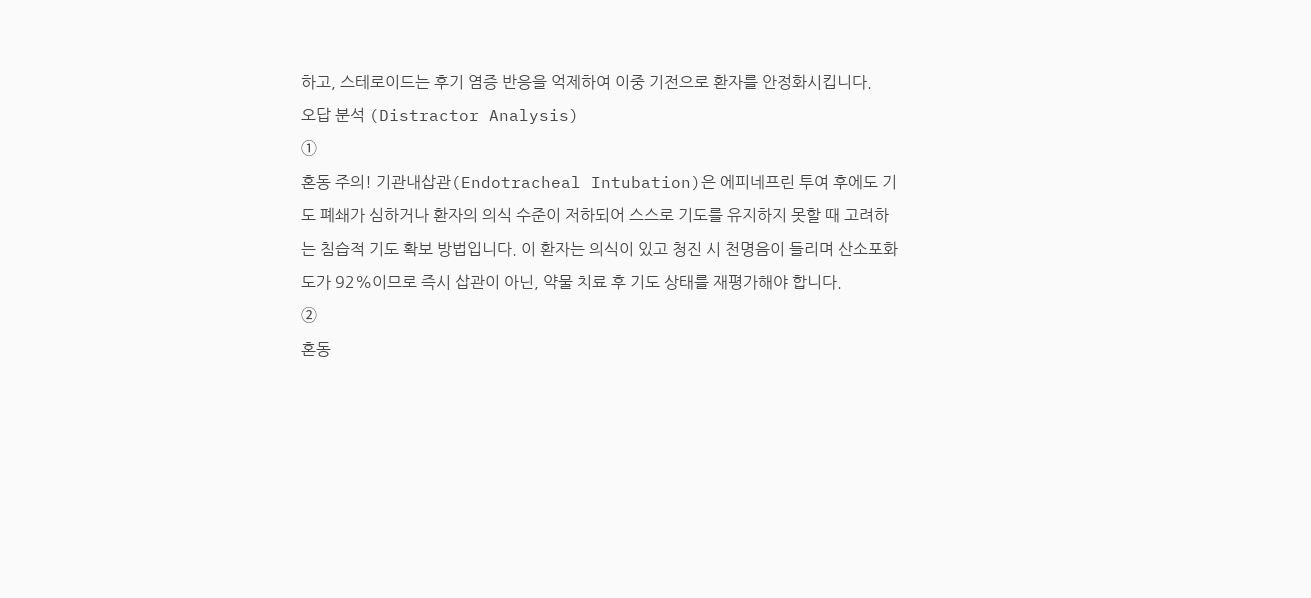하고, 스테로이드는 후기 염증 반응을 억제하여 이중 기전으로 환자를 안정화시킵니다.
오답 분석 (Distractor Analysis)
①
혼동 주의! 기관내삽관(Endotracheal Intubation)은 에피네프린 투여 후에도 기도 폐쇄가 심하거나 환자의 의식 수준이 저하되어 스스로 기도를 유지하지 못할 때 고려하는 침습적 기도 확보 방법입니다. 이 환자는 의식이 있고 청진 시 천명음이 들리며 산소포화도가 92%이므로 즉시 삽관이 아닌, 약물 치료 후 기도 상태를 재평가해야 합니다.
②
혼동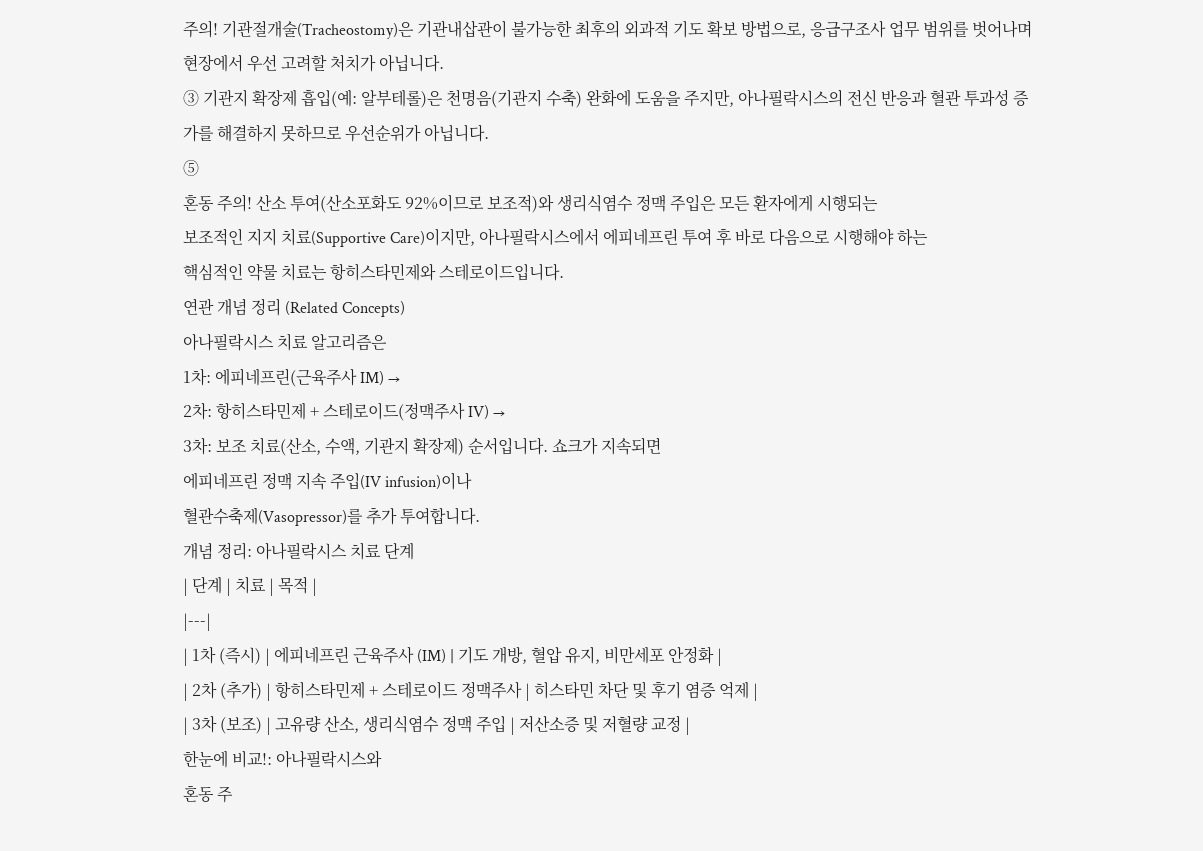주의! 기관절개술(Tracheostomy)은 기관내삽관이 불가능한 최후의 외과적 기도 확보 방법으로, 응급구조사 업무 범위를 벗어나며 현장에서 우선 고려할 처치가 아닙니다.
③ 기관지 확장제 흡입(예: 알부테롤)은 천명음(기관지 수축) 완화에 도움을 주지만, 아나필락시스의 전신 반응과 혈관 투과성 증가를 해결하지 못하므로 우선순위가 아닙니다.
⑤
혼동 주의! 산소 투여(산소포화도 92%이므로 보조적)와 생리식염수 정맥 주입은 모든 환자에게 시행되는
보조적인 지지 치료(Supportive Care)이지만, 아나필락시스에서 에피네프린 투여 후 바로 다음으로 시행해야 하는
핵심적인 약물 치료는 항히스타민제와 스테로이드입니다.
연관 개념 정리 (Related Concepts)
아나필락시스 치료 알고리즘은
1차: 에피네프린(근육주사 IM) →
2차: 항히스타민제 + 스테로이드(정맥주사 IV) →
3차: 보조 치료(산소, 수액, 기관지 확장제) 순서입니다. 쇼크가 지속되면
에피네프린 정맥 지속 주입(IV infusion)이나
혈관수축제(Vasopressor)를 추가 투여합니다.
개념 정리: 아나필락시스 치료 단계
| 단계 | 치료 | 목적 |
|---|
| 1차 (즉시) | 에피네프린 근육주사 (IM) | 기도 개방, 혈압 유지, 비만세포 안정화 |
| 2차 (추가) | 항히스타민제 + 스테로이드 정맥주사 | 히스타민 차단 및 후기 염증 억제 |
| 3차 (보조) | 고유량 산소, 생리식염수 정맥 주입 | 저산소증 및 저혈량 교정 |
한눈에 비교!: 아나필락시스와
혼동 주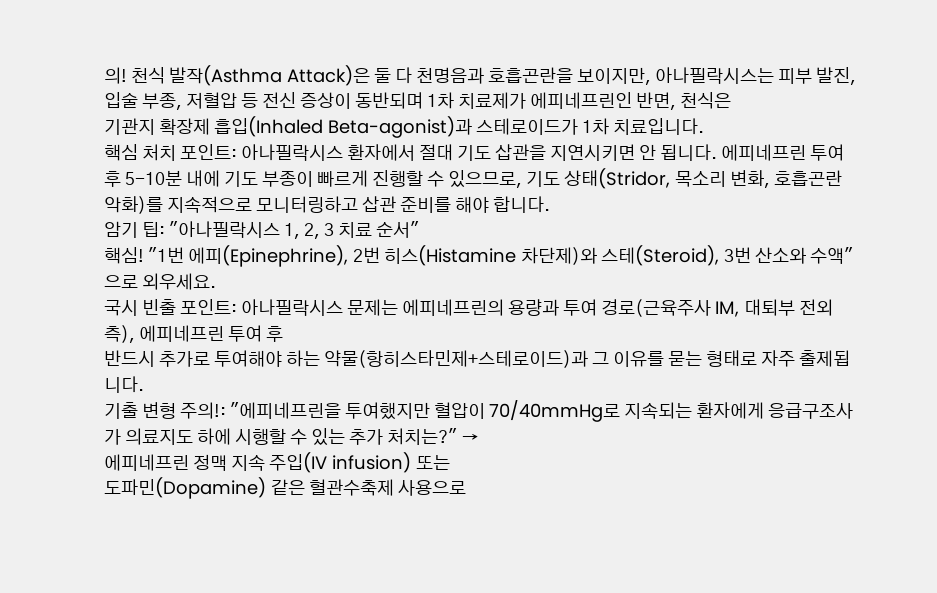의! 천식 발작(Asthma Attack)은 둘 다 천명음과 호흡곤란을 보이지만, 아나필락시스는 피부 발진, 입술 부종, 저혈압 등 전신 증상이 동반되며 1차 치료제가 에피네프린인 반면, 천식은
기관지 확장제 흡입(Inhaled Beta-agonist)과 스테로이드가 1차 치료입니다.
핵심 처치 포인트: 아나필락시스 환자에서 절대 기도 삽관을 지연시키면 안 됩니다. 에피네프린 투여 후 5-10분 내에 기도 부종이 빠르게 진행할 수 있으므로, 기도 상태(Stridor, 목소리 변화, 호흡곤란 악화)를 지속적으로 모니터링하고 삽관 준비를 해야 합니다.
암기 팁: "아나필락시스 1, 2, 3 치료 순서"
핵심! "1번 에피(Epinephrine), 2번 히스(Histamine 차단제)와 스테(Steroid), 3번 산소와 수액"으로 외우세요.
국시 빈출 포인트: 아나필락시스 문제는 에피네프린의 용량과 투여 경로(근육주사 IM, 대퇴부 전외측), 에피네프린 투여 후
반드시 추가로 투여해야 하는 약물(항히스타민제+스테로이드)과 그 이유를 묻는 형태로 자주 출제됩니다.
기출 변형 주의!: "에피네프린을 투여했지만 혈압이 70/40mmHg로 지속되는 환자에게 응급구조사가 의료지도 하에 시행할 수 있는 추가 처치는?" →
에피네프린 정맥 지속 주입(IV infusion) 또는
도파민(Dopamine) 같은 혈관수축제 사용으로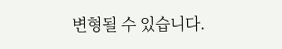변형될 수 있습니다.